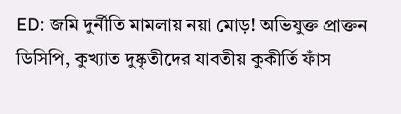ED: জমি দুর্নীতি মামলায় নয়া মোড়! অভিযুক্ত প্রাক্তন ডিসিপি, কুখ্যাত দুষ্কৃতীদের যাবতীয় কুকীর্তি ফাঁস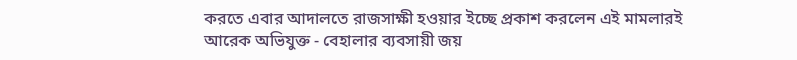করতে এবার আদালতে রাজসাক্ষী হওয়ার ইচ্ছে প্রকাশ করলেন এই মামলারই আরেক অভিযুক্ত - বেহালার ব্যবসায়ী জয়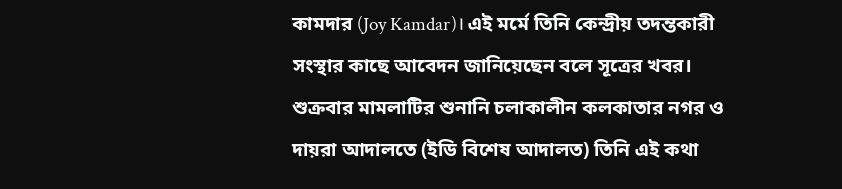কামদার (Joy Kamdar)। এই মর্মে তিনি কেন্দ্রীয় তদন্তকারী সংস্থার কাছে আবেদন জানিয়েছেন বলে সূত্রের খবর। শুক্রবার মামলাটির শুনানি চলাকালীন কলকাতার নগর ও দায়রা আদালতে (ইডি বিশেষ আদালত) তিনি এই কথা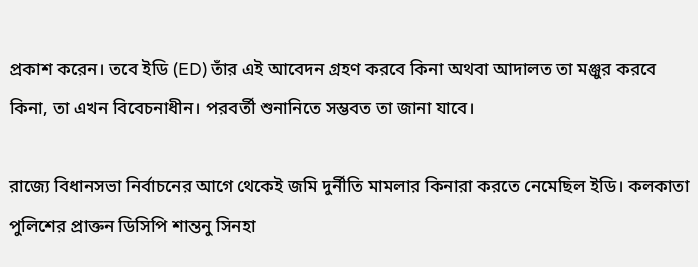প্রকাশ করেন। তবে ইডি (ED) তাঁর এই আবেদন গ্রহণ করবে কিনা অথবা আদালত তা মঞ্জুর করবে কিনা, তা এখন বিবেচনাধীন। পরবর্তী শুনানিতে সম্ভবত তা জানা যাবে।

রাজ্যে বিধানসভা নির্বাচনের আগে থেকেই জমি দুর্নীতি মামলার কিনারা করতে নেমেছিল ইডি। কলকাতা পুলিশের প্রাক্তন ডিসিপি শান্তনু সিনহা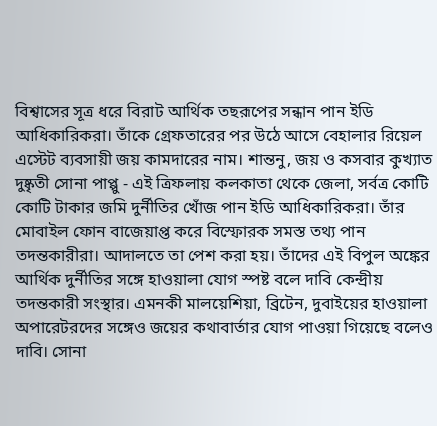বিশ্বাসের সূত্র ধরে বিরাট আর্থিক তছরূপের সন্ধান পান ইডি আধিকারিকরা। তাঁকে গ্রেফতারের পর উঠে আসে বেহালার রিয়েল এস্টেট ব্যবসায়ী জয় কামদারের নাম। শান্তনু, জয় ও কসবার কুখ্যাত দুষ্কৃতী সোনা পাপ্পু - এই ত্রিফলায় কলকাতা থেকে জেলা, সর্বত্র কোটি কোটি টাকার জমি দুর্নীতির খোঁজ পান ইডি আধিকারিকরা। তাঁর মোবাইল ফোন বাজেয়াপ্ত করে বিস্ফোরক সমস্ত তথ্য পান তদন্তকারীরা। আদালতে তা পেশ করা হয়। তাঁদের এই বিপুল অঙ্কের আর্থিক দুর্নীতির সঙ্গে হাওয়ালা যোগ স্পষ্ট বলে দাবি কেন্দ্রীয় তদন্তকারী সংস্থার। এমনকী মালয়েশিয়া, ব্রিটেন, দুবাইয়ের হাওয়ালা অপারেটরদের সঙ্গেও জয়ের কথাবার্তার যোগ পাওয়া গিয়েছে বলেও দাবি। সোনা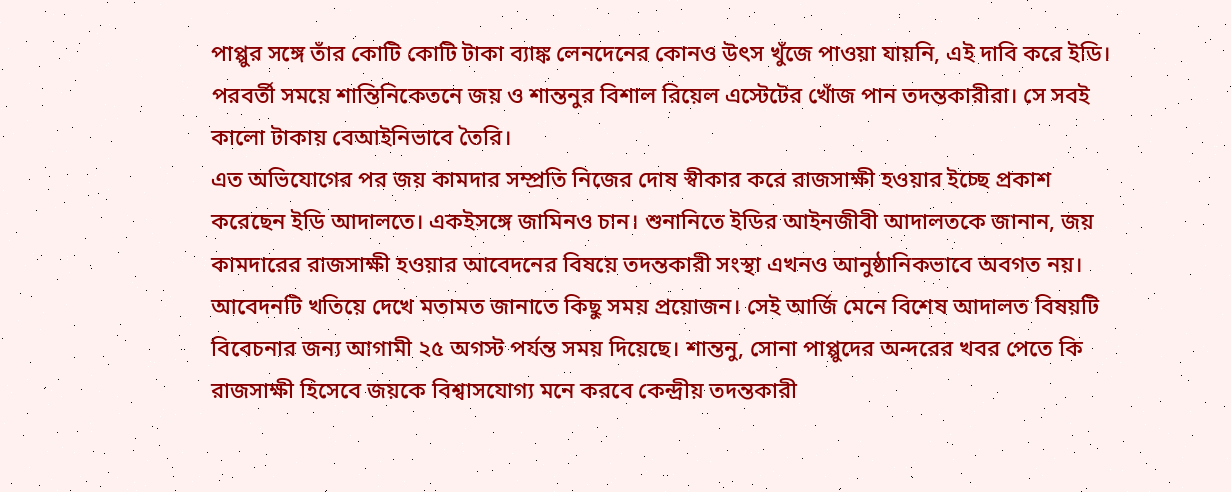পাপ্পুর সঙ্গে তাঁর কোটি কোটি টাকা ব্যাঙ্ক লেনদেনের কোনও উৎস খুঁজে পাওয়া যায়নি, এই দাবি করে ইডি। পরবর্তী সময়ে শান্তিনিকেতনে জয় ও শান্তনুর বিশাল রিয়েল এস্টেটের খোঁজ পান তদন্তকারীরা। সে সবই কালো টাকায় বেআইনিভাবে তৈরি।
এত অভিযোগের পর জয় কামদার সম্প্রতি নিজের দোষ স্বীকার করে রাজসাক্ষী হওয়ার ইচ্ছে প্রকাশ করেছেন ইডি আদালতে। একইসঙ্গে জামিনও চান। শুনানিতে ইডির আইনজীবী আদালতকে জানান, জয় কামদারের রাজসাক্ষী হওয়ার আবেদনের বিষয়ে তদন্তকারী সংস্থা এখনও আনুষ্ঠানিকভাবে অবগত নয়। আবেদনটি খতিয়ে দেখে মতামত জানাতে কিছু সময় প্রয়োজন। সেই আর্জি মেনে বিশেষ আদালত বিষয়টি বিবেচনার জন্য আগামী ২৫ অগস্ট পর্যন্ত সময় দিয়েছে। শান্তনু, সোনা পাপ্পুদের অন্দরের খবর পেতে কি রাজসাক্ষী হিসেবে জয়কে বিশ্বাসযোগ্য মনে করবে কেন্দ্রীয় তদন্তকারী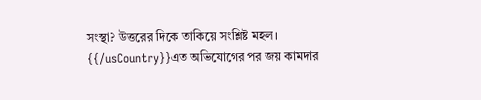সংস্থা? উত্তরের দিকে তাকিয়ে সংশ্লিষ্ট মহল।
{{/usCountry}}এত অভিযোগের পর জয় কামদার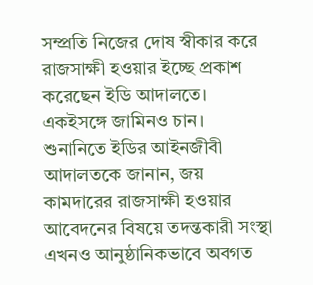সম্প্রতি নিজের দোষ স্বীকার করে রাজসাক্ষী হওয়ার ইচ্ছে প্রকাশ করেছেন ইডি আদালতে। একইসঙ্গে জামিনও চান। শুনানিতে ইডির আইনজীবী আদালতকে জানান, জয় কামদারের রাজসাক্ষী হওয়ার আবেদনের বিষয়ে তদন্তকারী সংস্থা এখনও আনুষ্ঠানিকভাবে অবগত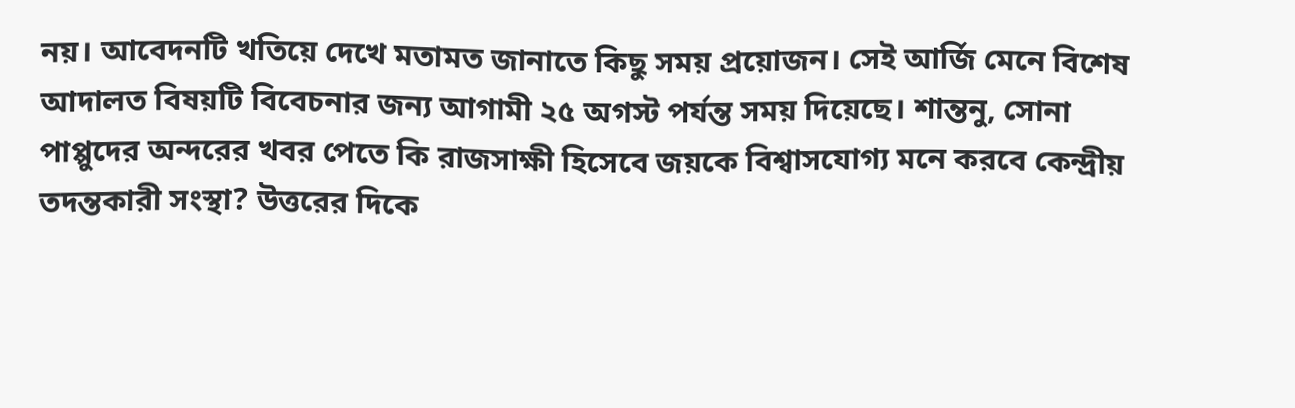নয়। আবেদনটি খতিয়ে দেখে মতামত জানাতে কিছু সময় প্রয়োজন। সেই আর্জি মেনে বিশেষ আদালত বিষয়টি বিবেচনার জন্য আগামী ২৫ অগস্ট পর্যন্ত সময় দিয়েছে। শান্তনু, সোনা পাপ্পুদের অন্দরের খবর পেতে কি রাজসাক্ষী হিসেবে জয়কে বিশ্বাসযোগ্য মনে করবে কেন্দ্রীয় তদন্তকারী সংস্থা? উত্তরের দিকে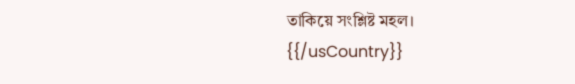তাকিয়ে সংশ্লিষ্ট মহল।
{{/usCountry}}